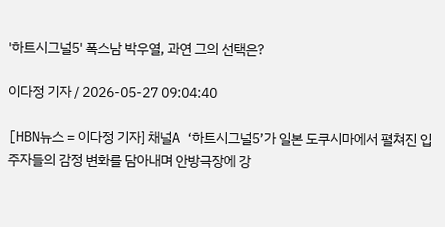'하트시그널5' 폭스남 박우열, 과연 그의 선택은?

이다정 기자 / 2026-05-27 09:04:40

[HBN뉴스 = 이다정 기자] 채널A ‘하트시그널5’가 일본 도쿠시마에서 펼쳐진 입주자들의 감정 변화를 담아내며 안방극장에 강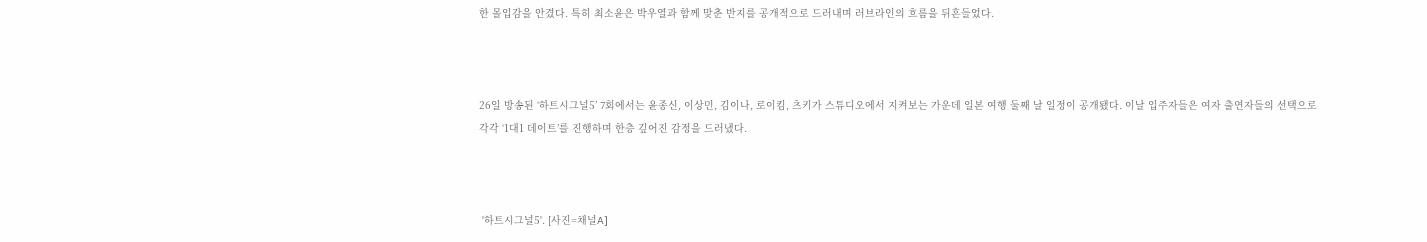한 몰입감을 안겼다. 특히 최소윤은 박우열과 함께 맞춘 반지를 공개적으로 드러내며 러브라인의 흐름을 뒤흔들었다.



26일 방송된 ‘하트시그널5’ 7회에서는 윤종신, 이상민, 김이나, 로이킴, 츠키가 스튜디오에서 지켜보는 가운데 일본 여행 둘째 날 일정이 공개됐다. 이날 입주자들은 여자 출연자들의 선택으로 각각 ‘1대1 데이트’를 진행하며 한층 깊어진 감정을 드러냈다.



 '하트시그널5'. [사진=채널A]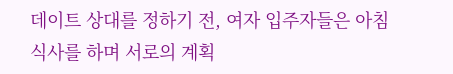데이트 상대를 정하기 전, 여자 입주자들은 아침 식사를 하며 서로의 계획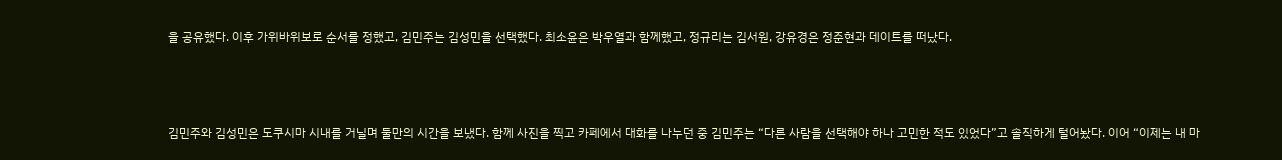을 공유했다. 이후 가위바위보로 순서를 정했고, 김민주는 김성민을 선택했다. 최소윤은 박우열과 함께했고, 정규리는 김서원, 강유경은 정준현과 데이트를 떠났다.



김민주와 김성민은 도쿠시마 시내를 거닐며 둘만의 시간을 보냈다. 함께 사진을 찍고 카페에서 대화를 나누던 중 김민주는 “다른 사람을 선택해야 하나 고민한 적도 있었다”고 솔직하게 털어놨다. 이어 “이제는 내 마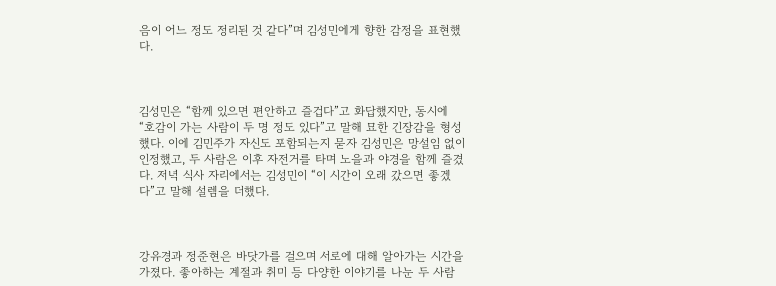음이 어느 정도 정리된 것 같다”며 김성민에게 향한 감정을 표현했다.



김성민은 “함께 있으면 편안하고 즐겁다”고 화답했지만, 동시에 “호감이 가는 사람이 두 명 정도 있다”고 말해 묘한 긴장감을 형성했다. 이에 김민주가 자신도 포함되는지 묻자 김성민은 망설임 없이 인정했고, 두 사람은 이후 자전거를 타며 노을과 야경을 함께 즐겼다. 저녁 식사 자리에서는 김성민이 “이 시간이 오래 갔으면 좋겠다”고 말해 설렘을 더했다.



강유경과 정준현은 바닷가를 걸으며 서로에 대해 알아가는 시간을 가졌다. 좋아하는 계절과 취미 등 다양한 이야기를 나눈 두 사람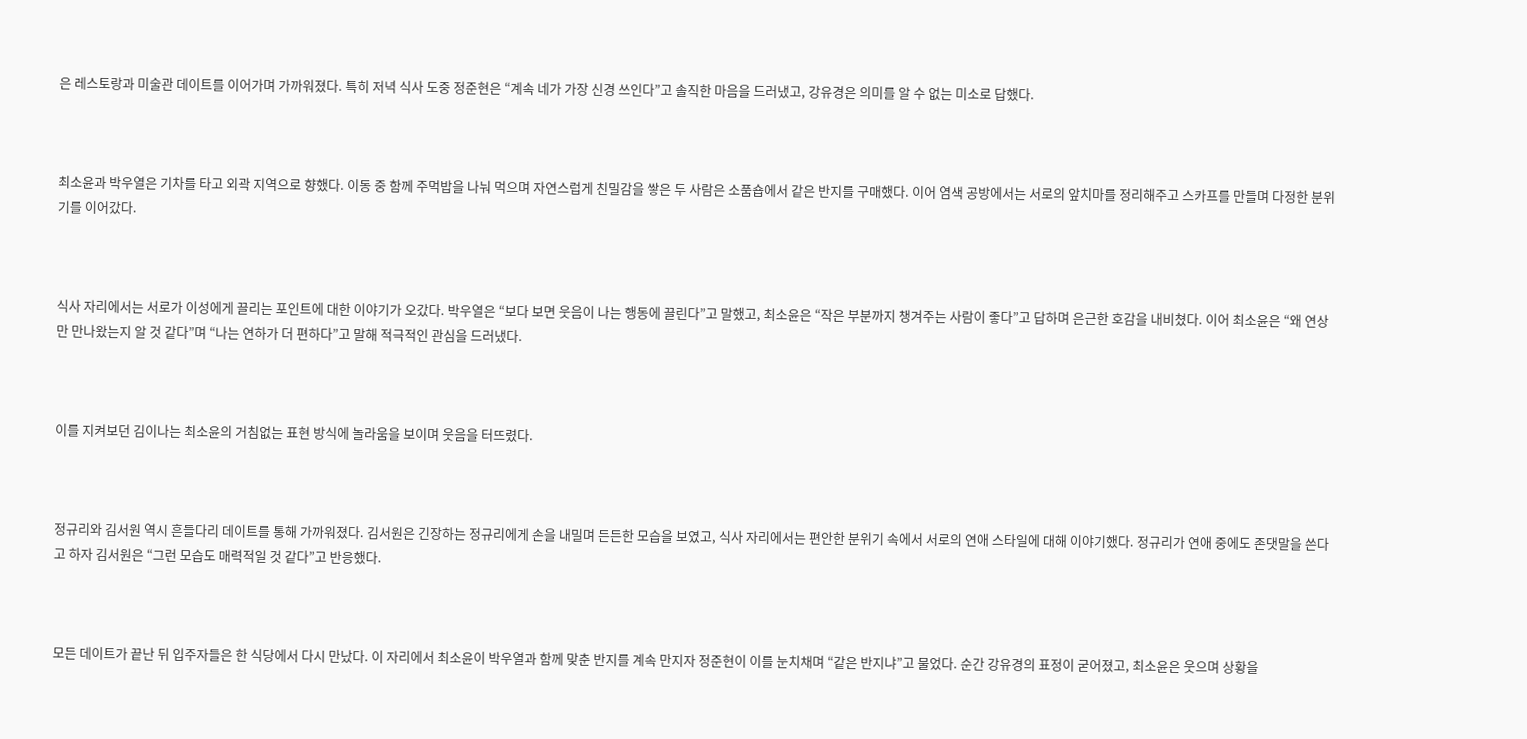은 레스토랑과 미술관 데이트를 이어가며 가까워졌다. 특히 저녁 식사 도중 정준현은 “계속 네가 가장 신경 쓰인다”고 솔직한 마음을 드러냈고, 강유경은 의미를 알 수 없는 미소로 답했다.



최소윤과 박우열은 기차를 타고 외곽 지역으로 향했다. 이동 중 함께 주먹밥을 나눠 먹으며 자연스럽게 친밀감을 쌓은 두 사람은 소품숍에서 같은 반지를 구매했다. 이어 염색 공방에서는 서로의 앞치마를 정리해주고 스카프를 만들며 다정한 분위기를 이어갔다.



식사 자리에서는 서로가 이성에게 끌리는 포인트에 대한 이야기가 오갔다. 박우열은 “보다 보면 웃음이 나는 행동에 끌린다”고 말했고, 최소윤은 “작은 부분까지 챙겨주는 사람이 좋다”고 답하며 은근한 호감을 내비쳤다. 이어 최소윤은 “왜 연상만 만나왔는지 알 것 같다”며 “나는 연하가 더 편하다”고 말해 적극적인 관심을 드러냈다.



이를 지켜보던 김이나는 최소윤의 거침없는 표현 방식에 놀라움을 보이며 웃음을 터뜨렸다.



정규리와 김서원 역시 흔들다리 데이트를 통해 가까워졌다. 김서원은 긴장하는 정규리에게 손을 내밀며 든든한 모습을 보였고, 식사 자리에서는 편안한 분위기 속에서 서로의 연애 스타일에 대해 이야기했다. 정규리가 연애 중에도 존댓말을 쓴다고 하자 김서원은 “그런 모습도 매력적일 것 같다”고 반응했다.



모든 데이트가 끝난 뒤 입주자들은 한 식당에서 다시 만났다. 이 자리에서 최소윤이 박우열과 함께 맞춘 반지를 계속 만지자 정준현이 이를 눈치채며 “같은 반지냐”고 물었다. 순간 강유경의 표정이 굳어졌고, 최소윤은 웃으며 상황을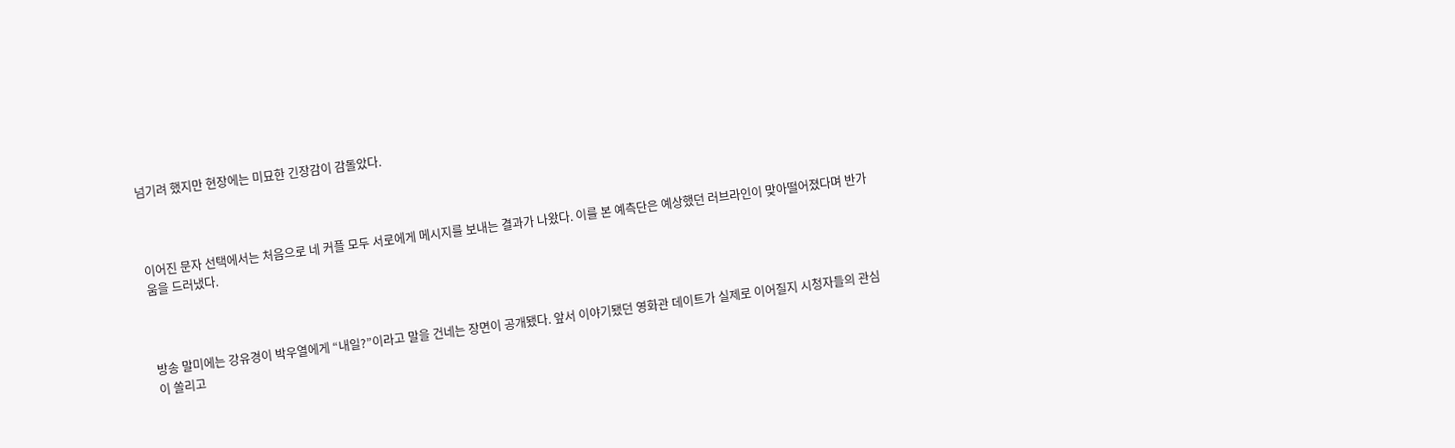넘기려 했지만 현장에는 미묘한 긴장감이 감돌았다.



이어진 문자 선택에서는 처음으로 네 커플 모두 서로에게 메시지를 보내는 결과가 나왔다. 이를 본 예측단은 예상했던 러브라인이 맞아떨어졌다며 반가움을 드러냈다.



방송 말미에는 강유경이 박우열에게 “내일?”이라고 말을 건네는 장면이 공개됐다. 앞서 이야기됐던 영화관 데이트가 실제로 이어질지 시청자들의 관심이 쏠리고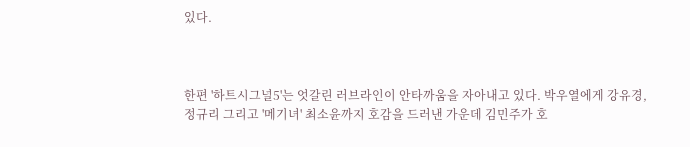있다.



한편 '하트시그널5'는 엇갈린 러브라인이 안타까움을 자아내고 있다. 박우열에게 강유경, 정규리 그리고 '메기녀' 최소윤까지 호감을 드러낸 가운데 김민주가 호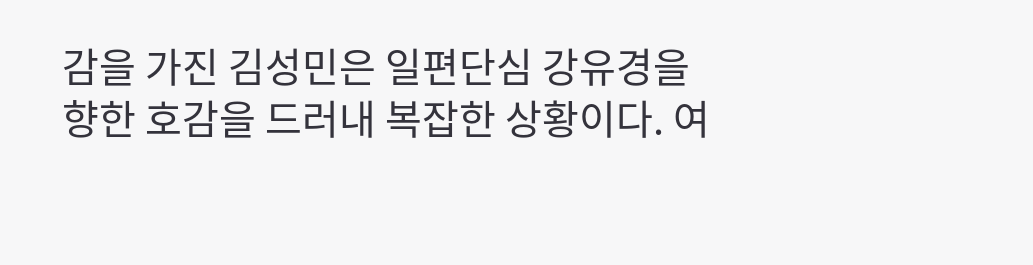감을 가진 김성민은 일편단심 강유경을 향한 호감을 드러내 복잡한 상황이다. 여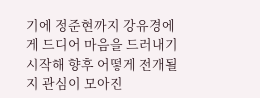기에 정준현까지 강유경에게 드디어 마음을 드러내기 시작해 향후 어떻게 전개될지 관심이 모아진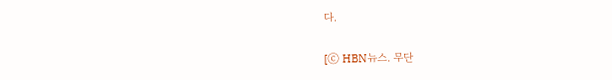다.

[ⓒ HBN뉴스. 무단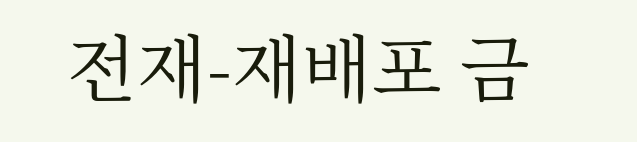전재-재배포 금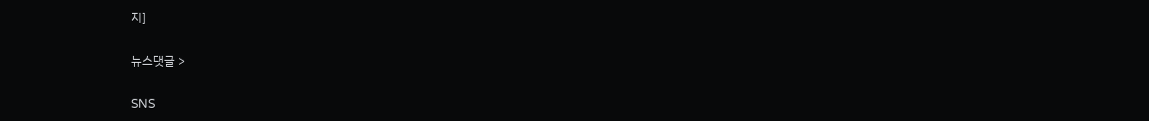지]

뉴스댓글 >

SNS